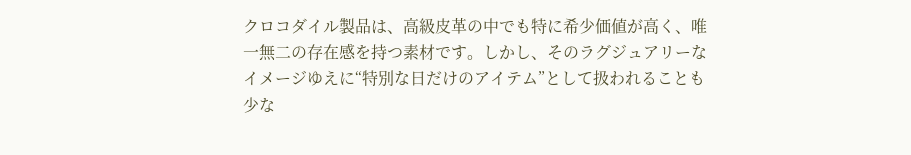クロコダイル製品は、高級皮革の中でも特に希少価値が高く、唯一無二の存在感を持つ素材です。しかし、そのラグジュアリーなイメージゆえに“特別な日だけのアイテム”として扱われることも少な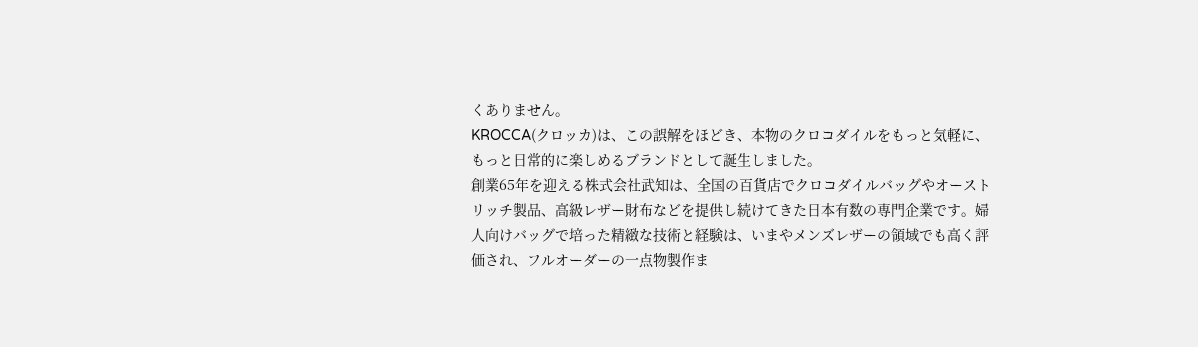くありません。
KROCCA(クロッカ)は、この誤解をほどき、本物のクロコダイルをもっと気軽に、もっと日常的に楽しめるブランドとして誕生しました。
創業65年を迎える株式会社武知は、全国の百貨店でクロコダイルバッグやオーストリッチ製品、高級レザー財布などを提供し続けてきた日本有数の専門企業です。婦人向けバッグで培った精緻な技術と経験は、いまやメンズレザーの領域でも高く評価され、フルオーダーの一点物製作ま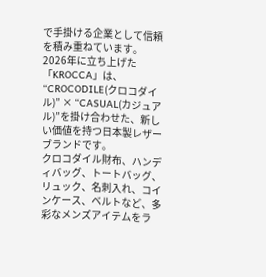で手掛ける企業として信頼を積み重ねています。
2026年に立ち上げた「KROCCA」は、
“CROCODILE(クロコダイル)” × “CASUAL(カジュアル)”を掛け合わせた、新しい価値を持つ日本製レザーブランドです。
クロコダイル財布、ハンディバッグ、トートバッグ、リュック、名刺入れ、コインケース、ベルトなど、多彩なメンズアイテムをラ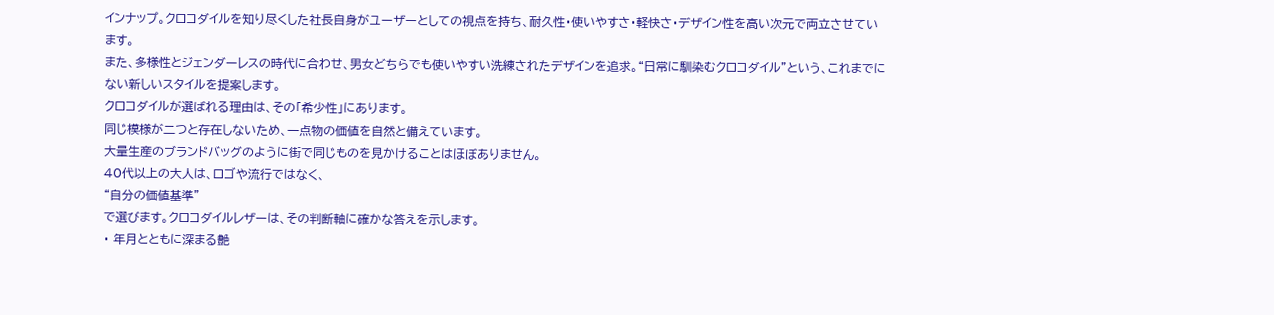インナップ。クロコダイルを知り尽くした社長自身がユーザーとしての視点を持ち、耐久性・使いやすさ・軽快さ・デザイン性を高い次元で両立させています。
また、多様性とジェンダーレスの時代に合わせ、男女どちらでも使いやすい洗練されたデザインを追求。“日常に馴染むクロコダイル”という、これまでにない新しいスタイルを提案します。
クロコダイルが選ばれる理由は、その「希少性」にあります。
同じ模様が二つと存在しないため、一点物の価値を自然と備えています。
大量生産のブランドバッグのように街で同じものを見かけることはほぼありません。
40代以上の大人は、ロゴや流行ではなく、
“自分の価値基準”
で選びます。クロコダイルレザーは、その判断軸に確かな答えを示します。
・ 年月とともに深まる艶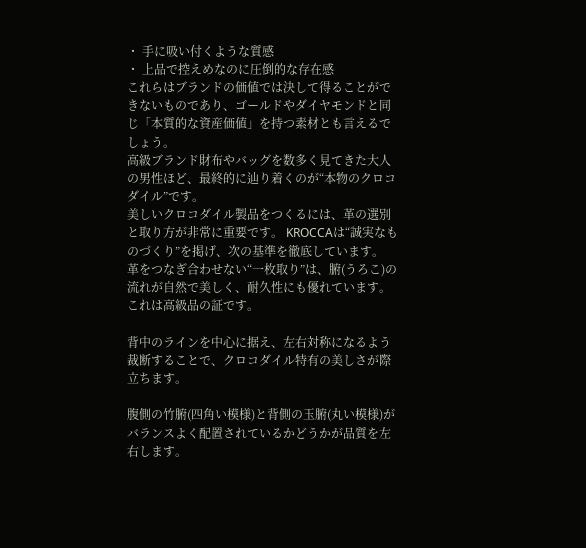・ 手に吸い付くような質感
・ 上品で控えめなのに圧倒的な存在感
これらはブランドの価値では決して得ることができないものであり、ゴールドやダイヤモンドと同じ「本質的な資産価値」を持つ素材とも言えるでしょう。
高級ブランド財布やバッグを数多く見てきた大人の男性ほど、最終的に辿り着くのが“本物のクロコダイル”です。
美しいクロコダイル製品をつくるには、革の選別と取り方が非常に重要です。 KROCCAは“誠実なものづくり”を掲げ、次の基準を徹底しています。
革をつなぎ合わせない“一枚取り”は、腑(うろこ)の流れが自然で美しく、耐久性にも優れています。これは高級品の証です。

背中のラインを中心に据え、左右対称になるよう裁断することで、クロコダイル特有の美しさが際立ちます。

腹側の竹腑(四角い模様)と背側の玉腑(丸い模様)がバランスよく配置されているかどうかが品質を左右します。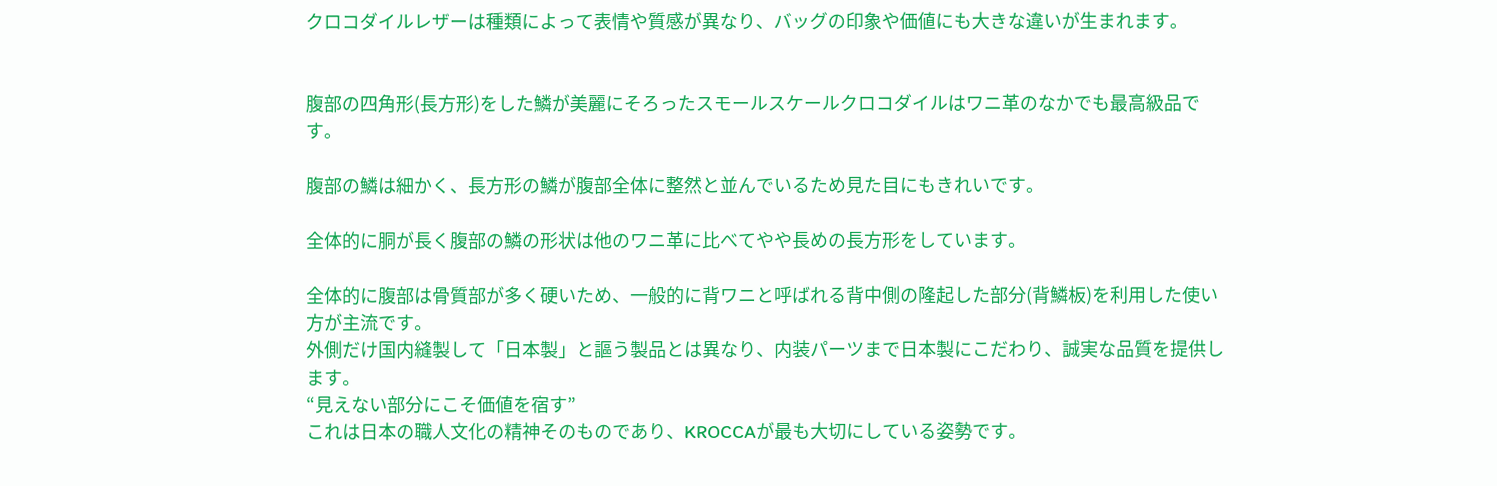クロコダイルレザーは種類によって表情や質感が異なり、バッグの印象や価値にも大きな違いが生まれます。


腹部の四角形(長方形)をした鱗が美麗にそろったスモールスケールクロコダイルはワニ革のなかでも最高級品です。

腹部の鱗は細かく、長方形の鱗が腹部全体に整然と並んでいるため見た目にもきれいです。

全体的に胴が長く腹部の鱗の形状は他のワニ革に比べてやや長めの長方形をしています。

全体的に腹部は骨質部が多く硬いため、一般的に背ワニと呼ばれる背中側の隆起した部分(背鱗板)を利用した使い方が主流です。
外側だけ国内縫製して「日本製」と謳う製品とは異なり、内装パーツまで日本製にこだわり、誠実な品質を提供します。
“見えない部分にこそ価値を宿す”
これは日本の職人文化の精神そのものであり、KROCCAが最も大切にしている姿勢です。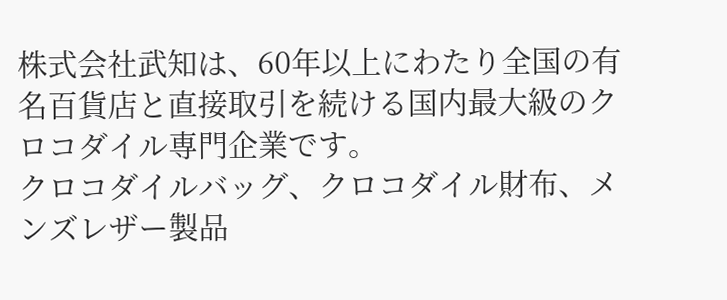株式会社武知は、60年以上にわたり全国の有名百貨店と直接取引を続ける国内最大級のクロコダイル専門企業です。
クロコダイルバッグ、クロコダイル財布、メンズレザー製品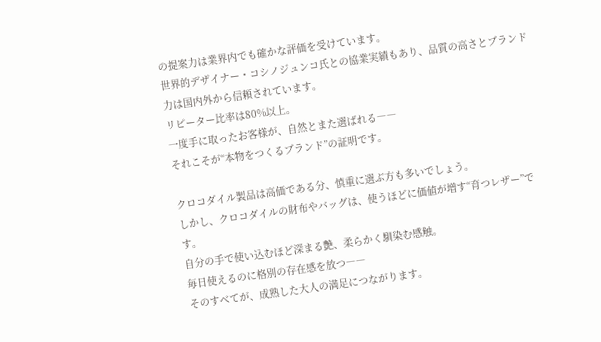の提案力は業界内でも確かな評価を受けています。
世界的デザイナー・コシノジュンコ氏との協業実績もあり、品質の高さとブランド力は国内外から信頼されています。
リピーター比率は80%以上。
一度手に取ったお客様が、自然とまた選ばれる――
それこそが“本物をつくるブランド”の証明です。

クロコダイル製品は高価である分、慎重に選ぶ方も多いでしょう。
しかし、クロコダイルの財布やバッグは、使うほどに価値が増す“育つレザー”です。
自分の手で使い込むほど深まる艶、柔らかく馴染む感触。
毎日使えるのに格別の存在感を放つ――
そのすべてが、成熟した大人の満足につながります。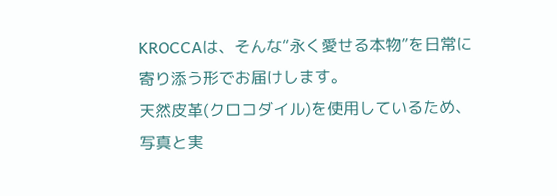KROCCAは、そんな“永く愛せる本物”を日常に寄り添う形でお届けします。
天然皮革(クロコダイル)を使用しているため、写真と実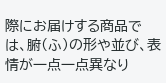際にお届けする商品では、腑(ふ)の形や並び、表情が一点一点異なり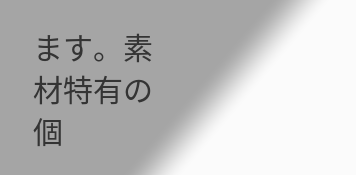ます。素材特有の個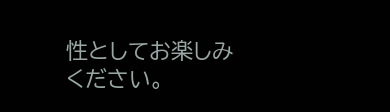性としてお楽しみください。